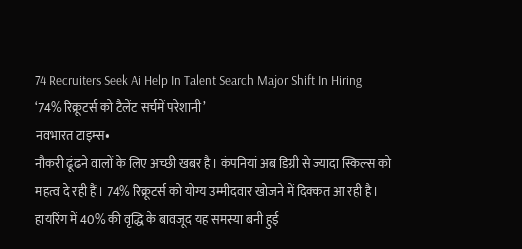74 Recruiters Seek Ai Help In Talent Search Major Shift In Hiring
‘74% रिक्रूटर्स को टैलेंट सर्चमें परेशानी’
नवभारत टाइम्स•
नौकरी ढूंढने वालों के लिए अच्छी खबर है। कंपनियां अब डिग्री से ज्यादा स्किल्स को महत्व दे रही हैं। 74% रिक्रूटर्स को योग्य उम्मीदवार खोजने में दिक्कत आ रही है। हायरिंग में 40% की वृद्धि के बावजूद यह समस्या बनी हुई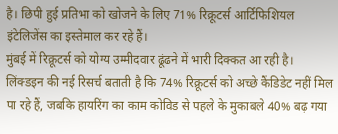है। छिपी हुई प्रतिभा को खोजने के लिए 71% रिक्रूटर्स आर्टिफिशियल इंटेलिजेंस का इस्तेमाल कर रहे हैं।
मुंबई में रिक्रूटर्स को योग्य उम्मीदवार ढूंढने में भारी दिक्कत आ रही है। लिंक्डइन की नई रिसर्च बताती है कि 74% रिक्रूटर्स को अच्छे कैंडिडेट नहीं मिल पा रहे हैं, जबकि हायरिंग का काम कोविड से पहले के मुकाबले 40% बढ़ गया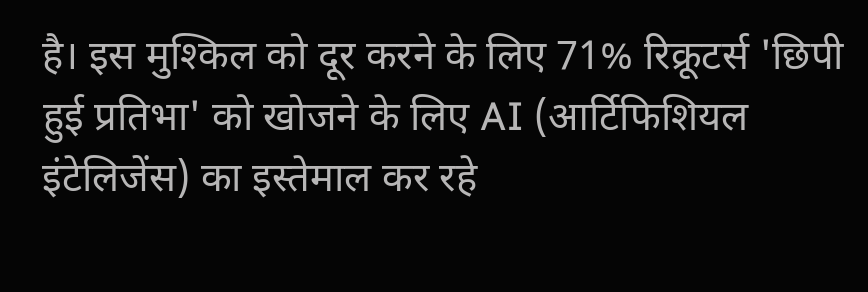है। इस मुश्किल को दूर करने के लिए 71% रिक्रूटर्स 'छिपी हुई प्रतिभा' को खोजने के लिए AI (आर्टिफिशियल इंटेलिजेंस) का इस्तेमाल कर रहे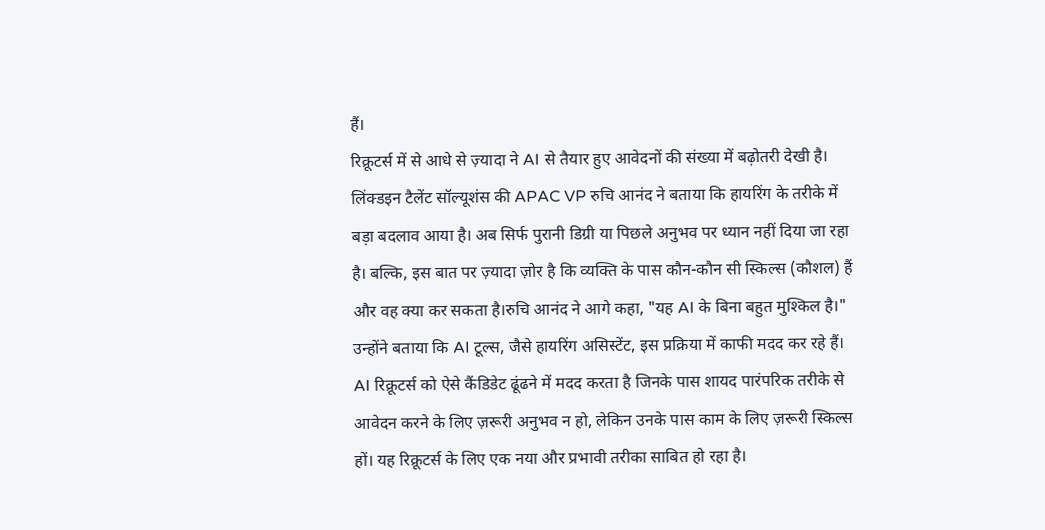हैं।
रिक्रूटर्स में से आधे से ज़्यादा ने AI से तैयार हुए आवेदनों की संख्या में बढ़ोतरी देखी है। लिंक्डइन टैलेंट सॉल्यूशंस की APAC VP रुचि आनंद ने बताया कि हायरिंग के तरीके में बड़ा बदलाव आया है। अब सिर्फ पुरानी डिग्री या पिछले अनुभव पर ध्यान नहीं दिया जा रहा है। बल्कि, इस बात पर ज़्यादा ज़ोर है कि व्यक्ति के पास कौन-कौन सी स्किल्स (कौशल) हैं और वह क्या कर सकता है।रुचि आनंद ने आगे कहा, "यह AI के बिना बहुत मुश्किल है।" उन्होंने बताया कि AI टूल्स, जैसे हायरिंग असिस्टेंट, इस प्रक्रिया में काफी मदद कर रहे हैं। AI रिक्रूटर्स को ऐसे कैंडिडेट ढूंढने में मदद करता है जिनके पास शायद पारंपरिक तरीके से आवेदन करने के लिए ज़रूरी अनुभव न हो, लेकिन उनके पास काम के लिए ज़रूरी स्किल्स हों। यह रिक्रूटर्स के लिए एक नया और प्रभावी तरीका साबित हो रहा है।